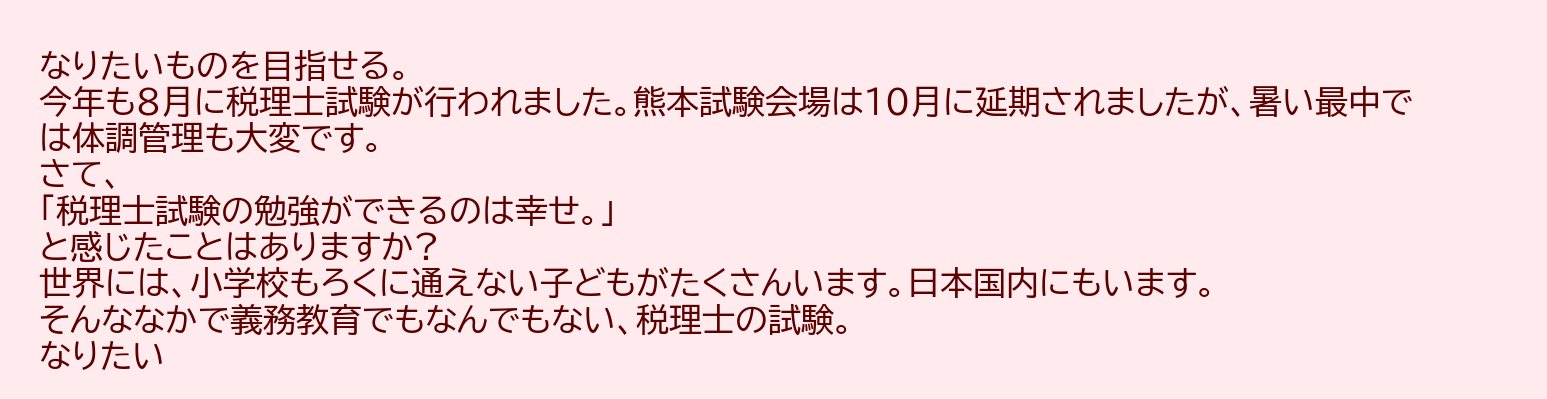なりたいものを目指せる。
今年も8月に税理士試験が行われました。熊本試験会場は10月に延期されましたが、暑い最中では体調管理も大変です。
さて、
「税理士試験の勉強ができるのは幸せ。」
と感じたことはありますか?
世界には、小学校もろくに通えない子どもがたくさんいます。日本国内にもいます。
そんななかで義務教育でもなんでもない、税理士の試験。
なりたい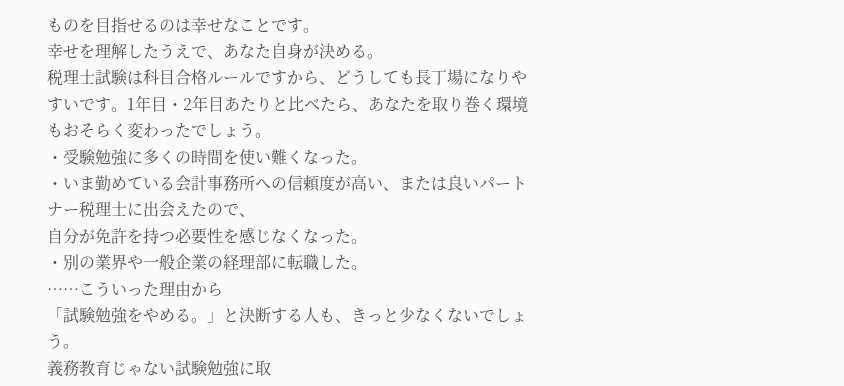ものを目指せるのは幸せなことです。
幸せを理解したうえで、あなた自身が決める。
税理士試験は科目合格ルールですから、どうしても長丁場になりやすいです。1年目・2年目あたりと比べたら、あなたを取り巻く環境もおそらく変わったでしょう。
・受験勉強に多くの時間を使い難くなった。
・いま勤めている会計事務所への信頼度が高い、または良いパートナー税理士に出会えたので、
自分が免許を持つ必要性を感じなくなった。
・別の業界や一般企業の経理部に転職した。
……こういった理由から
「試験勉強をやめる。」と決断する人も、きっと少なくないでしょう。
義務教育じゃない試験勉強に取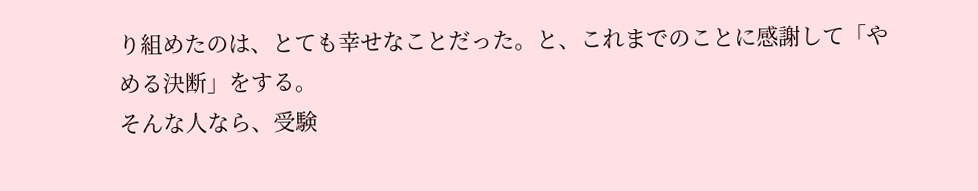り組めたのは、とても幸せなことだった。と、これまでのことに感謝して「やめる決断」をする。
そんな人なら、受験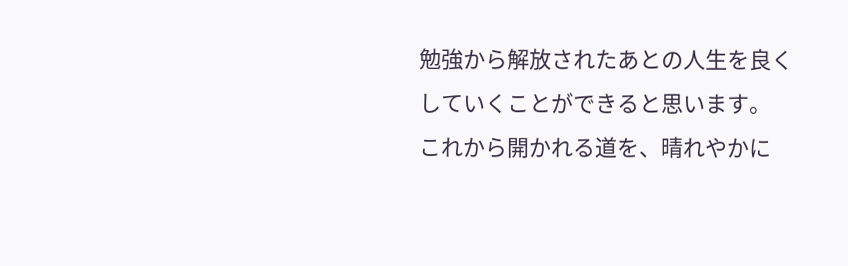勉強から解放されたあとの人生を良くしていくことができると思います。
これから開かれる道を、晴れやかに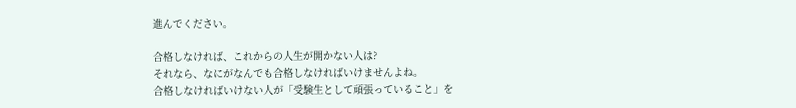進んでください。

合格しなければ、これからの人生が開かない人は?
それなら、なにがなんでも合格しなければいけませんよね。
合格しなければいけない人が「受験生として頑張っていること」を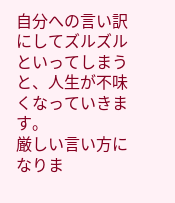自分への言い訳にしてズルズルといってしまうと、人生が不味くなっていきます。
厳しい言い方になりま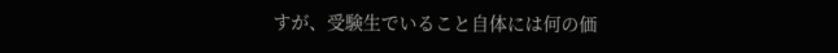すが、受験生でいること自体には何の価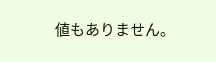値もありません。